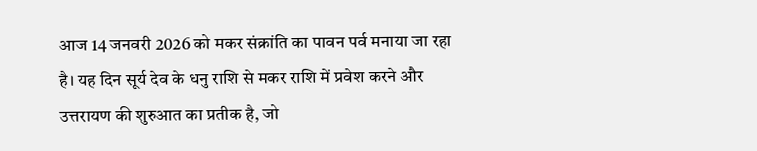आज 14 जनवरी 2026 को मकर संक्रांति का पावन पर्व मनाया जा रहा है। यह दिन सूर्य देव के धनु राशि से मकर राशि में प्रवेश करने और उत्तरायण की शुरुआत का प्रतीक है, जो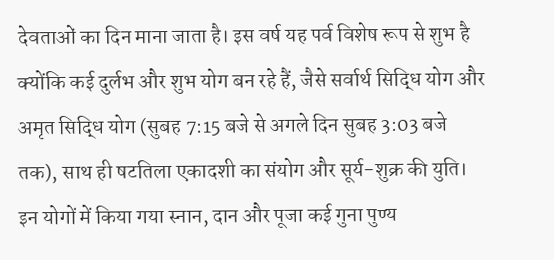देवताओं का दिन माना जाता है। इस वर्ष यह पर्व विशेष रूप से शुभ है क्योंकि कई दुर्लभ और शुभ योग बन रहे हैं, जैसे सर्वार्थ सिद्धि योग और अमृत सिद्धि योग (सुबह 7:15 बजे से अगले दिन सुबह 3:03 बजे तक), साथ ही षटतिला एकादशी का संयोग और सूर्य-शुक्र की युति। इन योगों में किया गया स्नान, दान और पूजा कई गुना पुण्य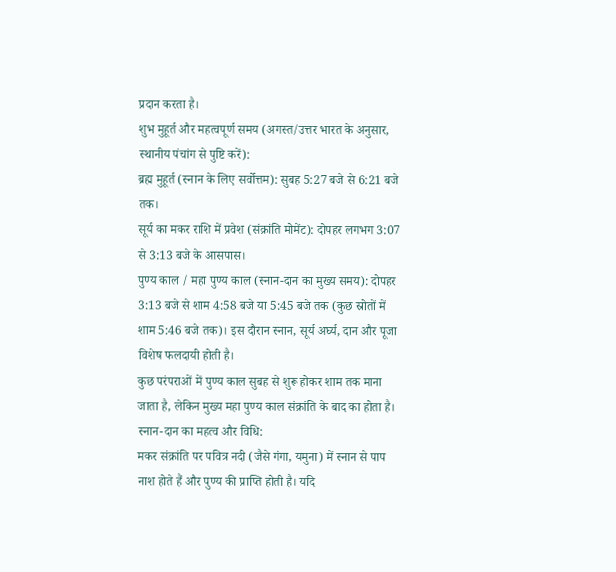प्रदान करता है।
शुभ मुहूर्त और महत्वपूर्ण समय (अगस्त/उत्तर भारत के अनुसार, स्थानीय पंचांग से पुष्टि करें):
ब्रह्म मुहूर्त (स्नान के लिए सर्वोत्तम): सुबह 5:27 बजे से 6:21 बजे तक।
सूर्य का मकर राशि में प्रवेश (संक्रांति मोमेंट): दोपहर लगभग 3:07 से 3:13 बजे के आसपास।
पुण्य काल / महा पुण्य काल (स्नान-दान का मुख्य समय): दोपहर 3:13 बजे से शाम 4:58 बजे या 5:45 बजे तक (कुछ स्रोतों में शाम 5:46 बजे तक)। इस दौरान स्नान, सूर्य अर्घ्य, दान और पूजा विशेष फलदायी होती है।
कुछ परंपराओं में पुण्य काल सुबह से शुरू होकर शाम तक माना जाता है, लेकिन मुख्य महा पुण्य काल संक्रांति के बाद का होता है।
स्नान-दान का महत्व और विधि:
मकर संक्रांति पर पवित्र नदी (जैसे गंगा, यमुना) में स्नान से पाप नाश होते हैं और पुण्य की प्राप्ति होती है। यदि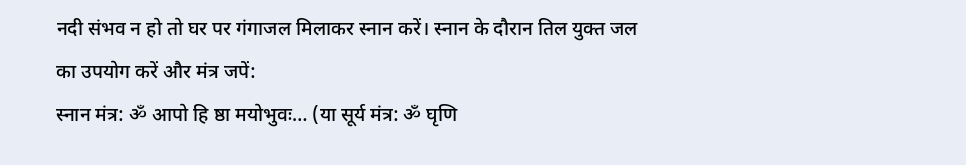नदी संभव न हो तो घर पर गंगाजल मिलाकर स्नान करें। स्नान के दौरान तिल युक्त जल का उपयोग करें और मंत्र जपें:
स्नान मंत्र: ॐ आपो हि ष्ठा मयोभुवः… (या सूर्य मंत्र: ॐ घृणि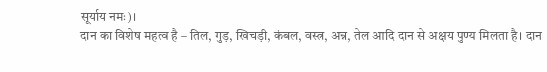सूर्याय नमः)।
दान का विशेष महत्व है – तिल, गुड़, खिचड़ी, कंबल, वस्त्र, अन्न, तेल आदि दान से अक्षय पुण्य मिलता है। दान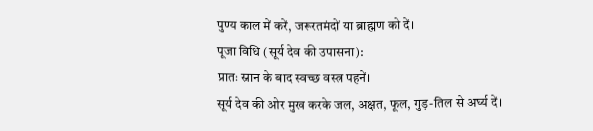पुण्य काल में करें, जरूरतमंदों या ब्राह्मण को दें।
पूजा विधि (सूर्य देव की उपासना):
प्रातः स्नान के बाद स्वच्छ वस्त्र पहनें।
सूर्य देव की ओर मुख करके जल, अक्षत, फूल, गुड़-तिल से अर्घ्य दें।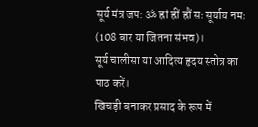सूर्य मंत्र जप: ॐ ह्रां ह्रीं ह्रौं सः सूर्याय नमः (108 बार या जितना संभव)।
सूर्य चालीसा या आदित्य हृदय स्तोत्र का पाठ करें।
खिचड़ी बनाकर प्रसाद के रूप में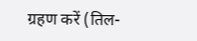ग्रहण करें (तिल-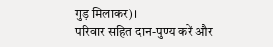गुड़ मिलाकर)।
परिवार सहित दान-पुण्य करें और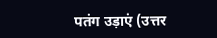पतंग उड़ाएं (उत्तर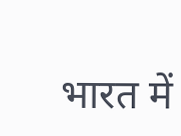भारत में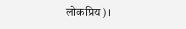लोकप्रिय)।